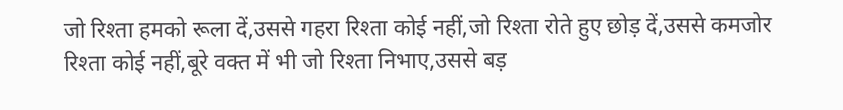जो रिश्ता हमको रूला दें,उससे गहरा रिश्ता कोई नहीं,जो रिश्ता रोते हुए छोड़ दें,उससे कमजोर रिश्ता कोई नहीं,बूरे वक्त में भी जो रिश्ता निभाए,उससे बड़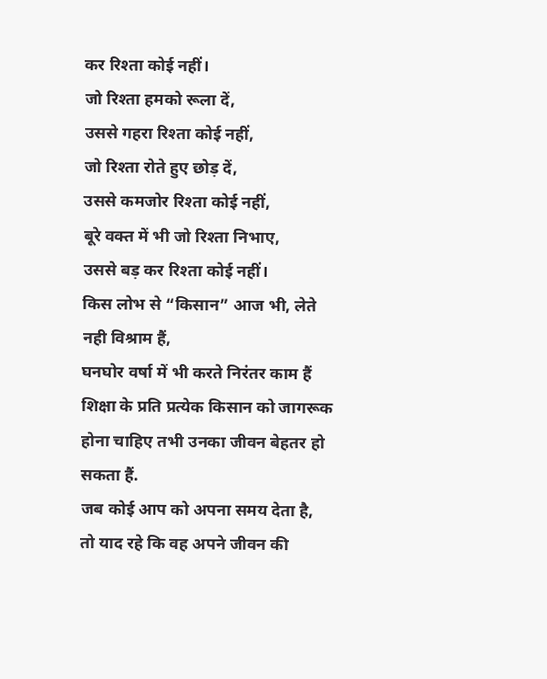कर रिश्ता कोई नहीं।
जो रिश्ता हमको रूला दें,
उससे गहरा रिश्ता कोई नहीं,
जो रिश्ता रोते हुए छोड़ दें,
उससे कमजोर रिश्ता कोई नहीं,
बूरे वक्त में भी जो रिश्ता निभाए,
उससे बड़ कर रिश्ता कोई नहीं।
किस लोभ से “किसान” आज भी, लेते नही विश्राम हैं,
घनघोर वर्षा में भी करते निरंतर काम हैं
शिक्षा के प्रति प्रत्येक किसान को जागरूक होना चाहिए तभी उनका जीवन बेहतर हो सकता हैं.
जब कोई आप को अपना समय देता है,
तो याद रहे कि वह अपने जीवन की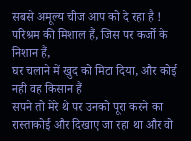सबसे अमूल्य चीज आप को दे रहा है !
परिश्रम की मिशाल हैं, जिस पर कर्जो के निशान हैं,
घर चलाने में खुद को मिटा दिया, और कोई नही वह किसान हैं
सपने तो मेरे थे पर उनको पूरा करने का रास्ताकोई और दिखाए जा रहा था और वो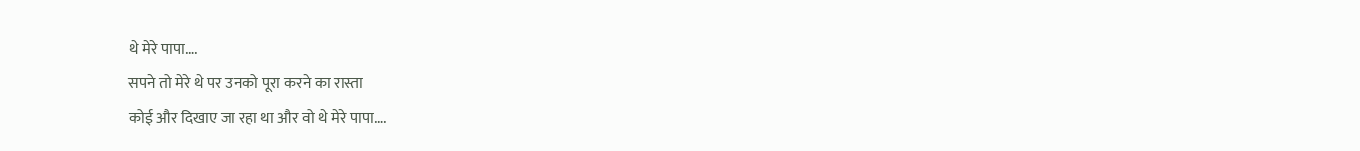थे मेरे पापा….
सपने तो मेरे थे पर उनको पूरा करने का रास्ता
कोई और दिखाए जा रहा था और वो थे मेरे पापा….